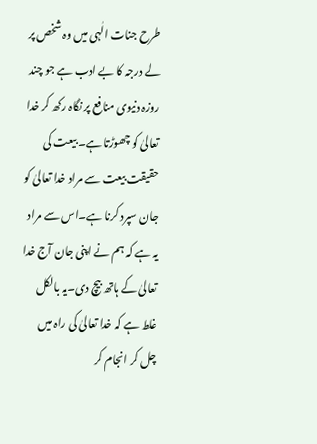طرح جنات الٰہی میں وہ شخص پر لے درجہ کا بے ادب ہے جو چند روزہ دنیوی منافع پر نگاہ رکھ کر خدا تعالیٰ کو چھوڑتا ہے۔ بیعت کی حقیقت بیعت سے مراد خدا تعالیٰ کو جان سپرد کرنا ہے۔اس سے مراد یہ ہے کہ ہم نے اپنی جان آج خدا تعالیٰ کے ہاتھ بیچ دی۔یہ بالکل غلط ہے کہ خدا تعالیٰ کی راہ میں چل کر انجام کر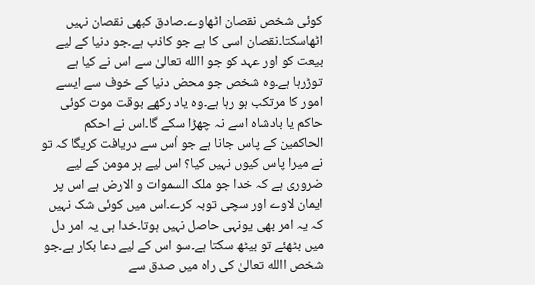کوئی شخص نقصان اٹھاوے۔صادق کبھی نقصان نہیں اٹھاسکتا۔نقصان اسی کا ہے جو کاذب ہے۔جو دنیا کے لیے بیعت کو اور عہد کو جو االله تعالیٰ سے اس نے کیا ہے توڑرہا ہے۔وہ شخص جو محض دنیا کے خوف سے ایسے امور کا مرتکب ہو رہا ہے۔وہ یاد رکھے بوقت موت کوئی حاکم یا بادشاہ اسے نہ چھڑا سکے گا۔اس نے احکم الحاکمین کے پاس جانا ہے جو اُس سے دریافت کریگا کہ تو نے میرا پاس کیوں نہیں کیا؟ اس لیے ہر مومن کے لیے ضروری ہے کہ خدا جو ملک السموات و الارض ہے اس پر ایمان لاوے اور سچی توبہ کرے۔اس میں کوئی شک نہیں کہ یہ امر بھی یونہی حاصل نہیں ہوتا۔خدا ہی یہ امر دل میں بٹھئے تو بیٹھ سکتا ہے۔سو اس کے لیے دعا بکار ہے۔جو شخص االله تعالیٰ کی راہ میں صدق سے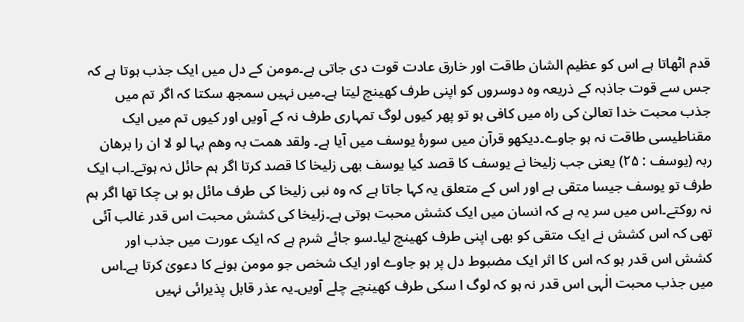قدم اٹھاتا ہے اس کو عظیم الشان طاقت اور خارق عادت قوت دی جاتی ہے۔مومن کے دل میں ایک جذب ہوتا ہے کہ جس سے قوت جاذبہ کے ذریعہ وہ دوسروں کو اپنی طرف کھینچ لیتا ہے۔میں نہیں سمجھ سکتا کہ اگر تم میں جذب محبت خدا تعالیٰ کی راہ میں کافی ہو تو پھر کیوں لوگ تمہاری طرف نہ کے آویں اور کیوں تم میں ایک مقناطیسی طاقت نہ ہو جاوے۔دیکھو قرآن میں سورۂ یوسف میں آیا ہے۔ ولقد ھمت بہ وھم بہا لو لا ان را برھان ربہ (یوسف : ۲۵) یعنی جب زلیخا نے یوسف کا قصد کیا یوسف بھی زلیخا کا قصد کرتا اگر ہم حائل نہ ہوتے۔اب ایک طرف تو یوسف جیسا متقی ہے اور اس کے متعلق یہ کہا جاتا ہے کہ وہ نبی زلیخا کی طرف مائل ہو ہی چکا تھا اگر ہم نہ روکتے۔اس میں سر یہ ہے کہ انسان میں ایک کشش محبت ہوتی ہے۔زلیخا کی کشش محبت اس قدر غالب آئی تھی کہ اس کشش نے ایک متقی کو بھی اپنی طرف کھینچ لیا۔سو جائے شرم ہے کہ ایک عورت میں جذب اور کشش اس قدر ہو کہ اس کا اثر ایک مضبوط دل پر ہو جاوے اور ایک شخص جو مومن ہونے کا دعویٰ کرتا ہے۔اس میں جذب محبت الٰہی اس قدر نہ ہو کہ لوگ ا سکی طرف کھینچے چلے آویں۔یہ عذر قابل پذیرائی نہیں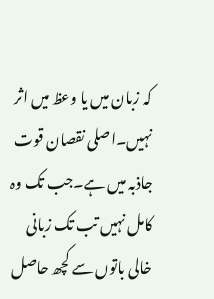کہ زبان میں یا وعظ میں اثر نہیں۔اصلی نقصان قوت جاذبہ میں ہے۔جب تک وہ کامل نہیں تب تک زبانی خالی باتوں سے کچھ حاصل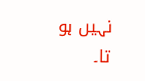نہیں ہو تا۔